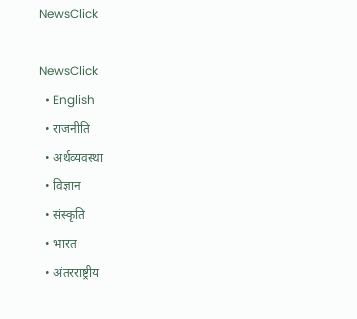NewsClick

NewsClick
  • English
  • राजनीति
  • अर्थव्यवस्था
  • विज्ञान
  • संस्कृति
  • भारत
  • अंतरराष्ट्रीय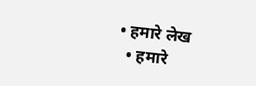• हमारे लेख
  • हमारे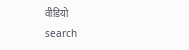वीडियो
search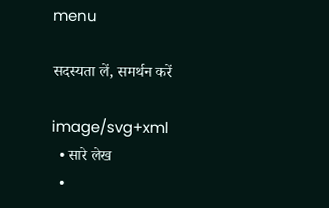menu

सदस्यता लें, समर्थन करें

image/svg+xml
  • सारे लेख
  •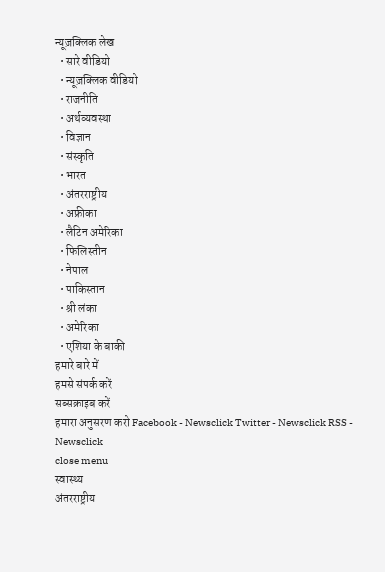न्यूज़क्लिक लेख
  • सारे वीडियो
  • न्यूज़क्लिक वीडियो
  • राजनीति
  • अर्थव्यवस्था
  • विज्ञान
  • संस्कृति
  • भारत
  • अंतरराष्ट्रीय
  • अफ्रीका
  • लैटिन अमेरिका
  • फिलिस्तीन
  • नेपाल
  • पाकिस्तान
  • श्री लंका
  • अमेरिका
  • एशिया के बाकी
हमारे बारे में
हमसे संपर्क करें
सब्सक्राइब करें
हमारा अनुसरण करो Facebook - Newsclick Twitter - Newsclick RSS - Newsclick
close menu
स्वास्थ्य
अंतरराष्ट्रीय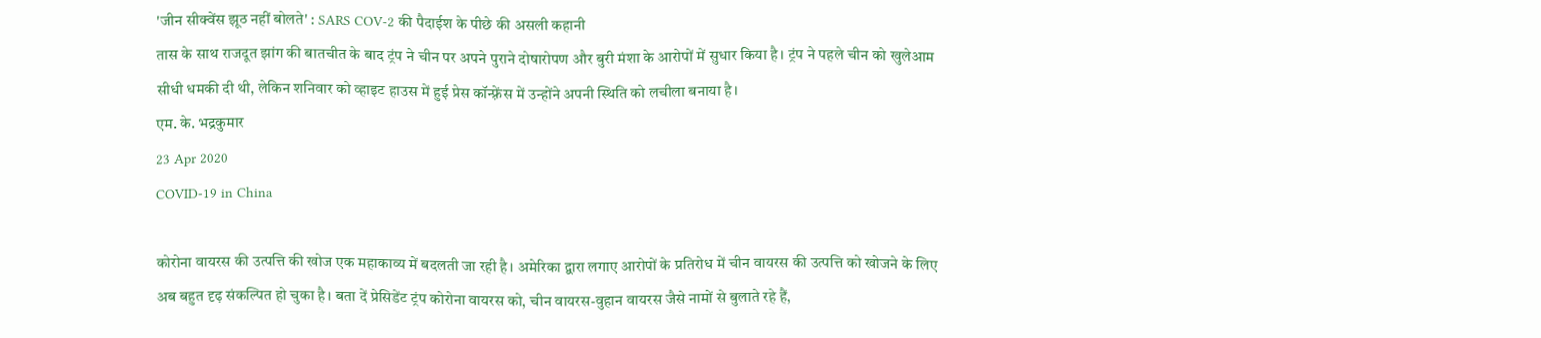'जीन सीक्वेंस झूठ नहीं बोलते' : SARS COV-2 की पैदाईश के पीछे की असली कहानी
तास के साथ राजदूत झांग की बातचीत के बाद ट्रंप ने चीन पर अपने पुराने दोषारोपण और बुरी मंशा के आरोपों में सुधार किया है। ट्रंप ने पहले चीन को खुलेआम सीधी धमकी दी थी, लेकिन शनिवार को व्हाइट हाउस में हुई प्रेस कॉन्फ़्रेंस में उन्होंने अपनी स्थिति को लचीला बनाया है।
एम. के. भद्रकुमार
23 Apr 2020
COVID-19 in China

कोरोना वायरस की उत्पत्ति की खोज एक महाकाव्य में बदलती जा रही है। अमेरिका द्वारा लगाए आरोपों के प्रतिरोध में चीन वायरस की उत्पत्ति को खोजने के लिए अब बहुत दृढ़ संकल्पित हो चुका है। बता दें प्रेसिडेंट ट्रंप कोरोना वायरस को, चीन वायरस-वुहान वायरस जैसे नामों से बुलाते रहे हैं,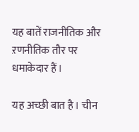यह बातें राजनीतिक और ऱणनीतिक तौर पर धमाकेदार हैं।

यह अच्छी बात है। चीन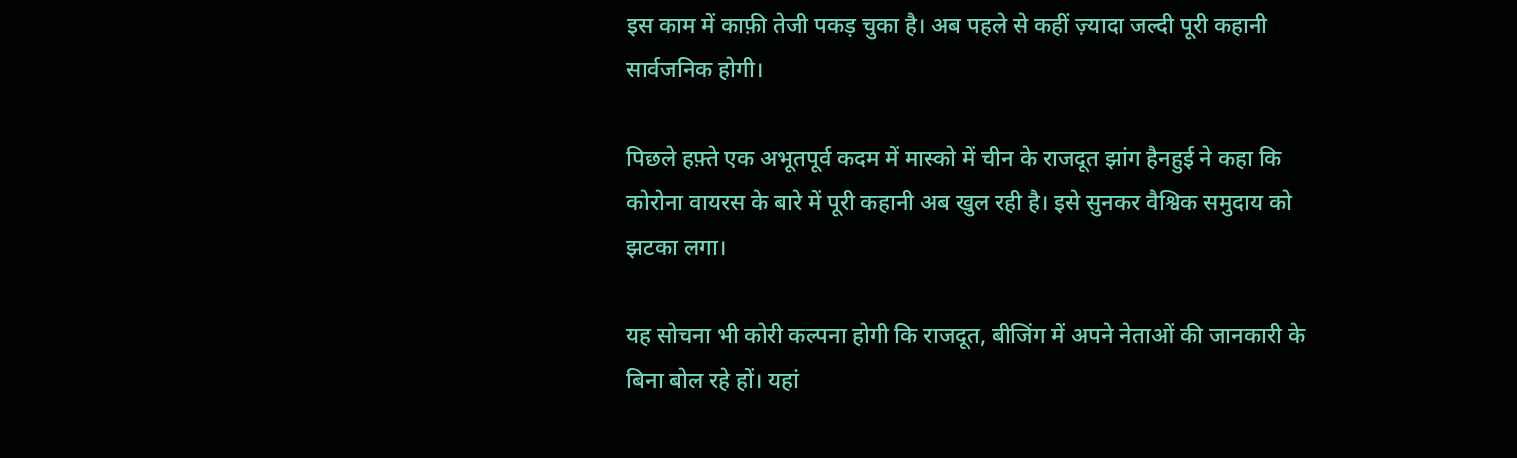इस काम में काफ़ी तेजी पकड़ चुका है। अब पहले से कहीं ज़्यादा जल्दी पूरी कहानी सार्वजनिक होगी।

पिछले हफ़्ते एक अभूतपूर्व कदम में मास्को में चीन के राजदूत झांग हैनहुई ने कहा कि कोरोना वायरस के बारे में पूरी कहानी अब खुल रही है। इसे सुनकर वैश्विक समुदाय को झटका लगा।

यह सोचना भी कोरी कल्पना होगी कि राजदूत, बीजिंग में अपने नेताओं की जानकारी के बिना बोल रहे हों। यहां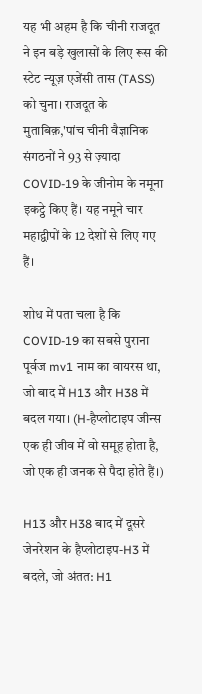यह भी अहम है कि चीनी राजदूत ने इन बड़े खुलासों के लिए रूस की स्टेट न्यूज़ एजेंसी तास (TASS) को चुना। राजदूत के मुताबिक़,'पांच चीनी वैज्ञानिक संगठनों ने 93 से ज़्यादा COVID-19 के जीनोम के नमूना इकट्ठे किए हैं। यह नमूने चार महाद्वीपों के 12 देशों से लिए गए हैं।

शोध में पता चला है कि COVID-19 का सबसे पुराना पूर्वज mv1 नाम का वायरस था, जो बाद में H13 और H38 में बदल गया। (H-हैप्लोटाइप जीन्स एक ही जीव में वो समूह होता है, जो एक ही जनक से पैदा होते हैं।)

H13 और H38 बाद में दूसरे जेनरेशन के हैप्लोटाइप-H3 में बदले, जो अंतत: H1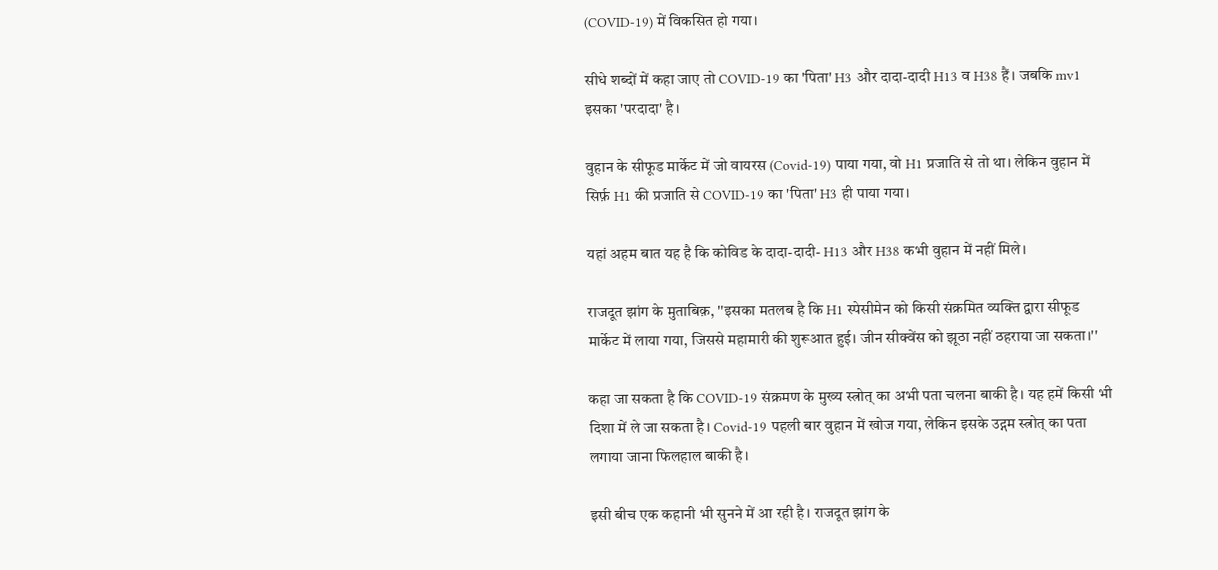(COVID-19) में विकसित हो गया।

सीधे शब्दों में कहा जाए तो COVID-19 का 'पिता' H3 और दादा-दादी H13 व H38 हैं। जबकि mv1 इसका 'परदादा' है।

वुहान के सीफूड मार्केट में जो वायरस (Covid-19) पाया गया, वो H1 प्रजाति से तो था। लेकिन वुहान में सिर्फ़ H1 की प्रजाति से COVID-19 का 'पिता' H3 ही पाया गया।

यहां अहम बात यह है कि कोविड के दादा-दादी- H13 और H38 कभी वुहान में नहीं मिले।

राजदूत झांग के मुताबिक़, ''इसका मतलब है कि H1 स्पेसीमेन को किसी संक्रमित व्यक्ति द्वारा सीफूड मार्केट में लाया गया, जिससे महामारी की शुरूआत हुई। जीन सीक्वेंस को झूठा नहीं ठहराया जा सकता।''

कहा जा सकता है कि COVID-19 संक्रमण के मुख्य स्त्रोत् का अभी पता चलना बाकी है। यह हमें किसी भी दिशा में ले जा सकता है। Covid-19 पहली बार वुहान में खोज गया, लेकिन इसके उद्गम स्त्रोत् का पता लगाया जाना फिलहाल बाकी है।

इसी बीच एक कहानी भी सुनने में आ रही है। राजदूत झांग के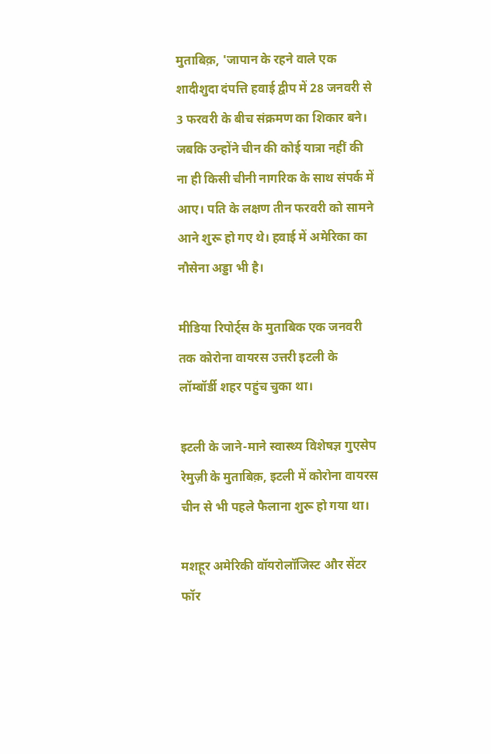मुताबिक़, 'जापान के रहने वाले एक शादीशुदा दंपत्ति हवाई द्वीप में 28 जनवरी से 3 फरवरी के बीच संक्रमण का शिकार बने। जबकि उन्होंने चीन की कोई यात्रा नहीं की ना ही किसी चीनी नागरिक के साथ संपर्क में आए। पति के लक्षण तीन फरवरी को सामने आने शुरू हो गए थे। हवाई में अमेरिका का नौसेना अड्डा भी है।

मीडिया रिपोर्ट्स के मुताबिक एक जनवरी तक कोरोना वायरस उत्तरी इटली के लॉम्बॉर्डी शहर पहुंच चुका था।

इटली के जाने-माने स्वास्थ्य विशेषज्ञ गुएसेप रेमुज़ी के मुताबिक़, इटली में कोरोना वायरस चीन से भी पहले फैलाना शुरू हो गया था।

मशहूर अमेरिकी वॉयरोलॉजिस्ट और सेंटर फॉर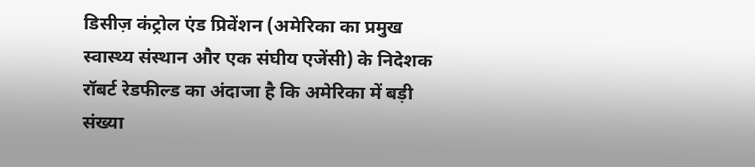डिसीज़ कंट्रोल एंड प्रिवेंशन (अमेरिका का प्रमुख स्वास्थ्य संस्थान और एक संघीय एजेंसी) के निदेशक रॉबर्ट रेडफील्ड का अंदाजा है कि अमेरिका में बड़ी संख्या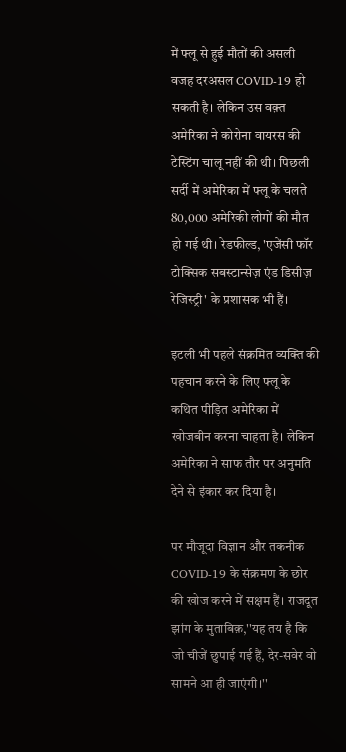में फ्लू से हुई मौतों की असली वजह दरअसल COVID-19 हो सकती है। लेकिन उस वक़्त अमेरिका ने कोरोना वायरस की टेस्टिंग चालू नहीं की थी। पिछली सर्दी में अमेरिका में फ्लू के चलते 80,000 अमेरिकी लोगों की मौत हो गई थी। रेडफील्ड, 'एजेंसी फॉर टोक्सिक सबस्टान्सेज़ एंड डिसीज़ रेजिस्ट्री' के प्रशासक भी हैं।

इटली भी पहले संक्रमित व्यक्ति की पहचान करने के लिए फ्लू के कथित पीड़ित अमेरिका में खोजबीन करना चाहता है। लेकिन अमेरिका ने साफ तौर पर अनुमति देने से इंकार कर दिया है।

पर मौजूदा विज्ञान और तकनीक COVID-19 के संक्रमण के छोर की खोज करने में सक्षम हैं। राजदूत झांग के मुताबिक़,''यह तय है कि जो चीजें छुपाई गई हैं, देर-सवेर वो सामने आ ही जाएंगी।''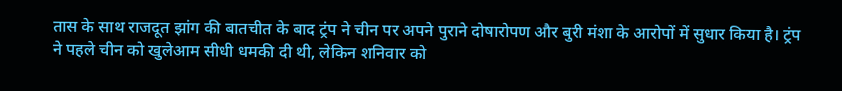तास के साथ राजदूत झांग की बातचीत के बाद ट्रंप ने चीन पर अपने पुराने दोषारोपण और बुरी मंशा के आरोपों में सुधार किया है। ट्रंप ने पहले चीन को खुलेआम सीधी धमकी दी थी, लेकिन शनिवार को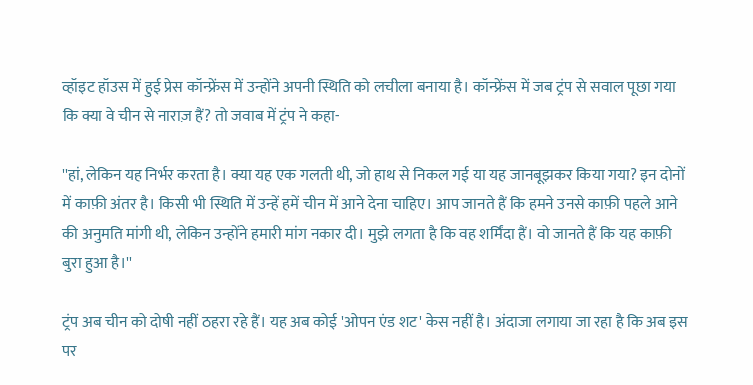व्हॉइट हॉउस में हुई प्रेस कॉन्फ्रेंस में उन्होंने अपनी स्थिति को लचीला बनाया है। कॉन्फ्रेंस में जब ट्रंप से सवाल पूछा गया कि क्या वे चीन से नाराज़ हैं? तो जवाब में ट्रंप ने कहा-

''हां, लेकिन यह निर्भर करता है। क्या यह एक गलती थी, जो हाथ से निकल गई या यह जानबूझकर किया गया? इन दोनों में काफ़ी अंतर है। किसी भी स्थिति में उन्हें हमें चीन में आने देना चाहिए। आप जानते हैं कि हमने उनसे काफ़ी पहले आने की अनुमति मांगी थी, लेकिन उन्होंने हमारी मांग नकार दी। मुझे लगता है कि वह शर्मिंदा हैं। वो जानते हैं कि यह काफ़ी बुरा हुआ है।''

ट्रंप अब चीन को दोषी नहीं ठहरा रहे हैं। यह अब कोई 'ओपन एंड शट' केस नहीं है। अंदाजा लगाया जा रहा है कि अब इस पर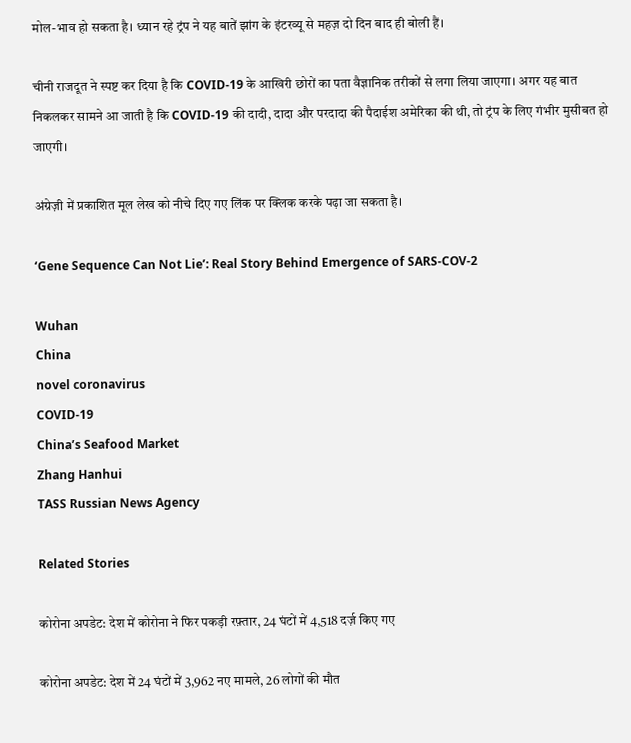मोल-भाव हो सकता है। ध्यान रहे ट्रंप ने यह बातें झांग के इंटरव्यू से महज़ दो दिन बाद ही बोली हैं।

चीनी राजदूत ने स्पष्ट कर दिया है कि COVID-19 के आखिरी छोरों का पता वैज्ञानिक तरीकों से लगा लिया जाएगा। अगर यह बात निकलकर सामने आ जाती है कि COVID-19 की दादी, दादा और परदादा की पैदाईश अमेरिका की थी, तो ट्रंप के लिए गंभीर मुसीबत हो जाएगी।

अंग्रेज़ी में प्रकाशित मूल लेख को नीचे दिए गए लिंक पर क्लिक करके पढ़ा जा सकता है।

‘Gene Sequence Can Not Lie’: Real Story Behind Emergence of SARS-COV-2

Wuhan
China
novel coronavirus
COVID-19
China’s Seafood Market
Zhang Hanhui
TASS Russian News Agency

Related Stories

कोरोना अपडेट: देश में कोरोना ने फिर पकड़ी रफ़्तार, 24 घंटों में 4,518 दर्ज़ किए गए

कोरोना अपडेट: देश में 24 घंटों में 3,962 नए मामले, 26 लोगों की मौत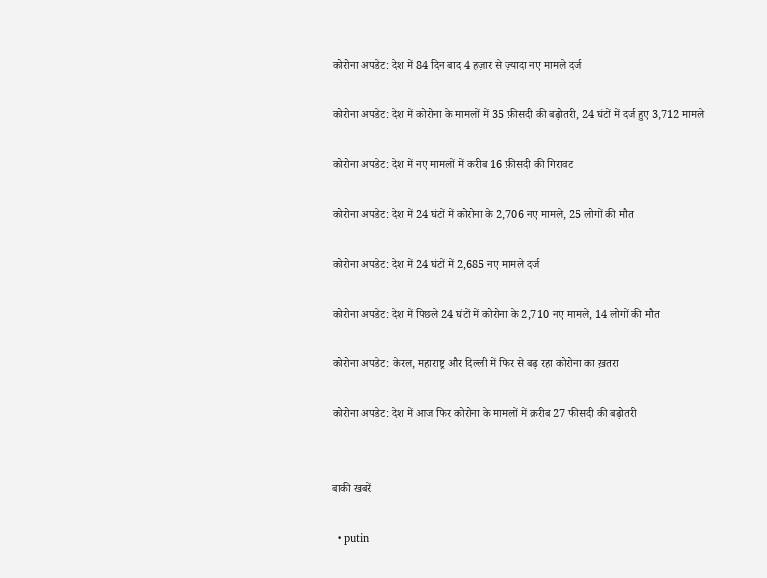कोरोना अपडेट: देश में 84 दिन बाद 4 हज़ार से ज़्यादा नए मामले दर्ज

कोरोना अपडेट: देश में कोरोना के मामलों में 35 फ़ीसदी की बढ़ोतरी, 24 घंटों में दर्ज हुए 3,712 मामले

कोरोना अपडेट: देश में नए मामलों में करीब 16 फ़ीसदी की गिरावट

कोरोना अपडेट: देश में 24 घंटों में कोरोना के 2,706 नए मामले, 25 लोगों की मौत

कोरोना अपडेट: देश में 24 घंटों में 2,685 नए मामले दर्ज

कोरोना अपडेट: देश में पिछले 24 घंटों में कोरोना के 2,710 नए मामले, 14 लोगों की मौत

कोरोना अपडेट: केरल, महाराष्ट्र और दिल्ली में फिर से बढ़ रहा कोरोना का ख़तरा

कोरोना अपडेट: देश में आज फिर कोरोना के मामलों में क़रीब 27 फीसदी की बढ़ोतरी


बाकी खबरें

  • putin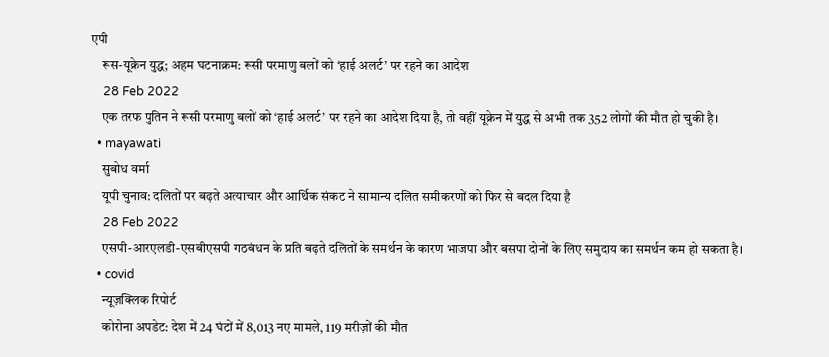एपी
    रूस-यूक्रेन युद्ध; अहम घटनाक्रम: रूसी परमाणु बलों को ‘हाई अलर्ट’ पर रहने का आदेश
    28 Feb 2022
    एक तरफ पुतिन ने रूसी परमाणु बलों को ‘हाई अलर्ट’ पर रहने का आदेश दिया है, तो वहीं यूक्रेन में युद्ध से अभी तक 352 लोगों की मौत हो चुकी है।
  • mayawati
    सुबोध वर्मा
    यूपी चुनाव: दलितों पर बढ़ते अत्याचार और आर्थिक संकट ने सामान्य दलित समीकरणों को फिर से बदल दिया है
    28 Feb 2022
    एसपी-आरएलडी-एसबीएसपी गठबंधन के प्रति बढ़ते दलितों के समर्थन के कारण भाजपा और बसपा दोनों के लिए समुदाय का समर्थन कम हो सकता है।
  • covid
    न्यूज़क्लिक रिपोर्ट
    कोरोना अपडेट: देश में 24 घंटों में 8,013 नए मामले, 119 मरीज़ों की मौत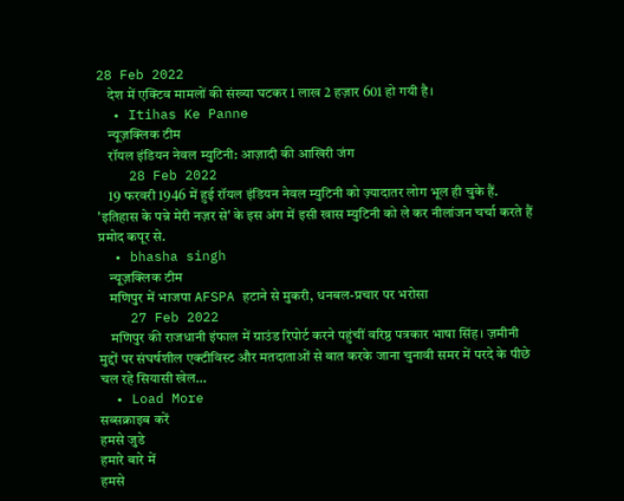28 Feb 2022
    देश में एक्टिव मामलों की संख्या घटकर 1 लाख 2 हज़ार 601 हो गयी है।
  • Itihas Ke Panne
    न्यूज़क्लिक टीम
    रॉयल इंडियन नेवल म्युटिनी: आज़ादी की आखिरी जंग
    28 Feb 2022
    19 फरवरी 1946 में हुई रॉयल इंडियन नेवल म्युटिनी को ज़्यादातर लोग भूल ही चुके हैं. 'इतिहास के पन्ने मेरी नज़र से' के इस अंग में इसी खास म्युटिनी को ले कर नीलांजन चर्चा करते हैं प्रमोद कपूर से.
  • bhasha singh
    न्यूज़क्लिक टीम
    मणिपुर में भाजपा AFSPA हटाने से मुकरी, धनबल-प्रचार पर भरोसा
    27 Feb 2022
    मणिपुर की राजधानी इंफाल में ग्राउंड रिपोर्ट करने पहुंचीं वरिष्ठ पत्रकार भाषा सिंह। ज़मीनी मुद्दों पर संघर्षशील एक्टीविस्ट और मतदाताओं से बात करके जाना चुनावी समर में परदे के पीछे चल रहे सियासी खेल…
  • Load More
सब्सक्राइब करें
हमसे जुडे
हमारे बारे में
हमसे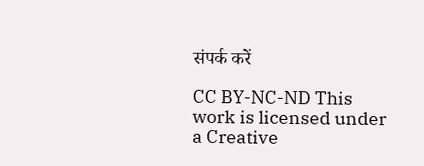संपर्क करें

CC BY-NC-ND This work is licensed under a Creative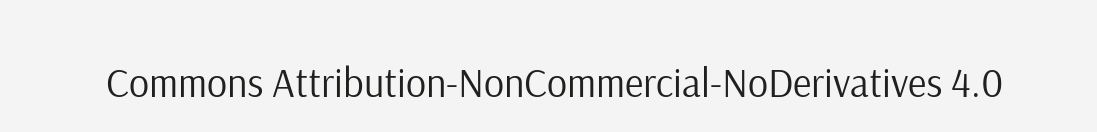Commons Attribution-NonCommercial-NoDerivatives 4.0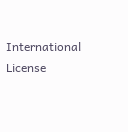International License